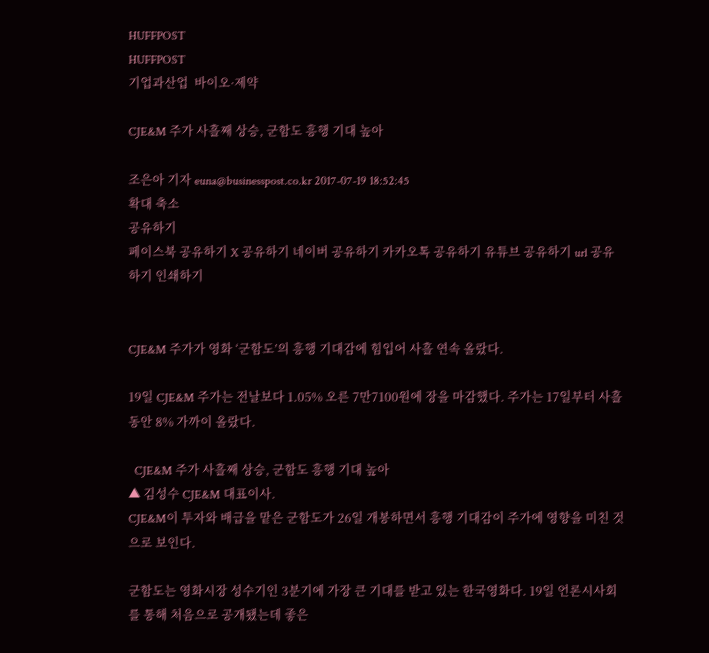HUFFPOST
HUFFPOST
기업과산업  바이오·제약

CJE&M 주가 사흘째 상승, 군함도 흥행 기대 높아

조은아 기자 euna@businesspost.co.kr 2017-07-19 18:52:45
확대 축소
공유하기
페이스북 공유하기 X 공유하기 네이버 공유하기 카카오톡 공유하기 유튜브 공유하기 url 공유하기 인쇄하기


CJE&M 주가가 영화 ‘군함도’의 흥행 기대감에 힘입어 사흘 연속 올랐다.

19일 CJE&M 주가는 전날보다 1.05% 오른 7만7100원에 장을 마감했다. 주가는 17일부터 사흘 동안 8% 가까이 올랐다.

  CJE&M 주가 사흘째 상승, 군함도 흥행 기대 높아
▲ 김성수 CJE&M 대표이사.
CJE&M이 투자와 배급을 맡은 군함도가 26일 개봉하면서 흥행 기대감이 주가에 영향을 미친 것으로 보인다.

군함도는 영화시장 성수기인 3분기에 가장 큰 기대를 받고 있는 한국영화다. 19일 언론시사회를 통해 처음으로 공개됐는데 좋은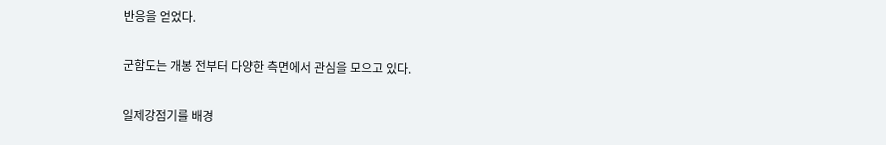반응을 얻었다.

군함도는 개봉 전부터 다양한 측면에서 관심을 모으고 있다.

일제강점기를 배경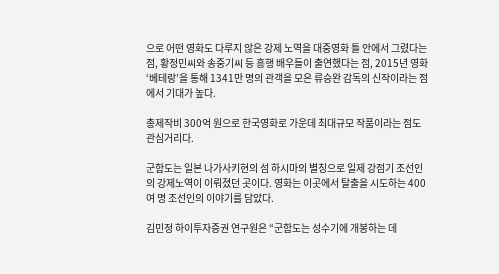으로 어떤 영화도 다루지 않은 강제 노역을 대중영화 틀 안에서 그렸다는 점, 황정민씨와 송중기씨 등 흥행 배우들이 출연했다는 점, 2015년 영화 ‘베테랑’을 통해 1341만 명의 관객을 모은 류승완 감독의 신작이라는 점에서 기대가 높다.

총제작비 300억 원으로 한국영화로 가운데 최대규모 작품이라는 점도 관심거리다.

군함도는 일본 나가사키현의 섬 하시마의 별칭으로 일제 강점기 조선인의 강제노역이 이뤄졌던 곳이다. 영화는 이곳에서 탈출을 시도하는 400여 명 조선인의 이야기를 담았다.

김민정 하이투자증권 연구원은 “군함도는 성수기에 개봉하는 데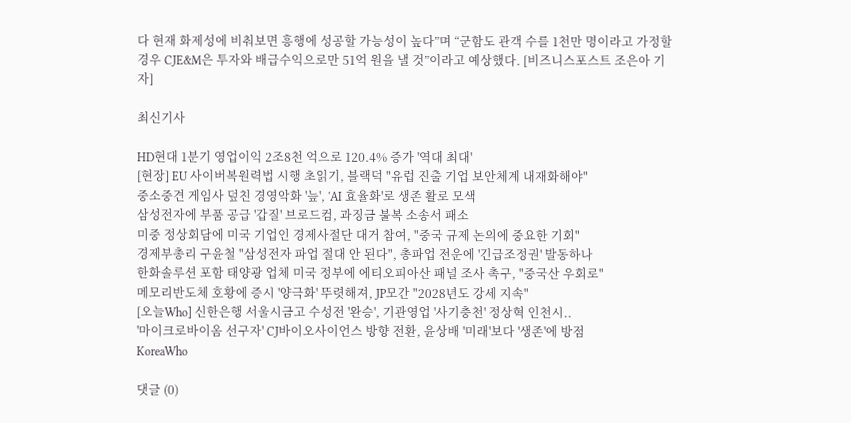다 현재 화제성에 비춰보면 흥행에 성공할 가능성이 높다”며 “군함도 관객 수를 1천만 명이라고 가정할 경우 CJE&M은 투자와 배급수익으로만 51억 원을 낼 것”이라고 예상했다. [비즈니스포스트 조은아 기자]

최신기사

HD현대 1분기 영업이익 2조8천 억으로 120.4% 증가 '역대 최대'
[현장] EU 사이버복원력법 시행 초읽기, 블랙덕 "유럽 진출 기업 보안체계 내재화해야"
중소중견 게임사 덮친 경영악화 '늪', 'AI 효율화'로 생존 활로 모색
삼성전자에 부품 공급 '갑질' 브로드컴, 과징금 불복 소송서 패소
미중 정상회담에 미국 기업인 경제사절단 대거 참여, "중국 규제 논의에 중요한 기회"
경제부총리 구윤철 "삼성전자 파업 절대 안 된다", 총파업 전운에 '긴급조정권' 발동하나
한화솔루션 포함 태양광 업체 미국 정부에 에티오피아산 패널 조사 촉구, "중국산 우회로"
메모리반도체 호황에 증시 '양극화' 뚜렷해져, JP모간 "2028년도 강세 지속"
[오늘Who] 신한은행 서울시금고 수성전 '완승', 기관영업 '사기충천' 정상혁 인천시..
'마이크로바이옴 선구자' CJ바이오사이언스 방향 전환, 윤상배 '미래'보다 '생존'에 방점
KoreaWho

댓글 (0)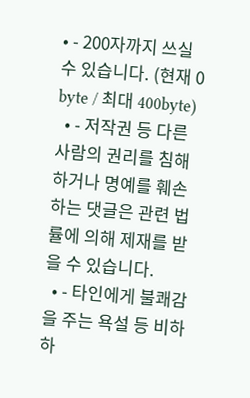• - 200자까지 쓰실 수 있습니다. (현재 0 byte / 최대 400byte)
  • - 저작권 등 다른 사람의 권리를 침해하거나 명예를 훼손하는 댓글은 관련 법률에 의해 제재를 받을 수 있습니다.
  • - 타인에게 불쾌감을 주는 욕설 등 비하하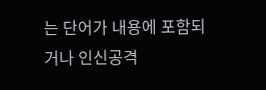는 단어가 내용에 포함되거나 인신공격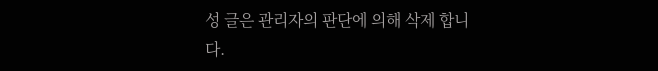성 글은 관리자의 판단에 의해 삭제 합니다.